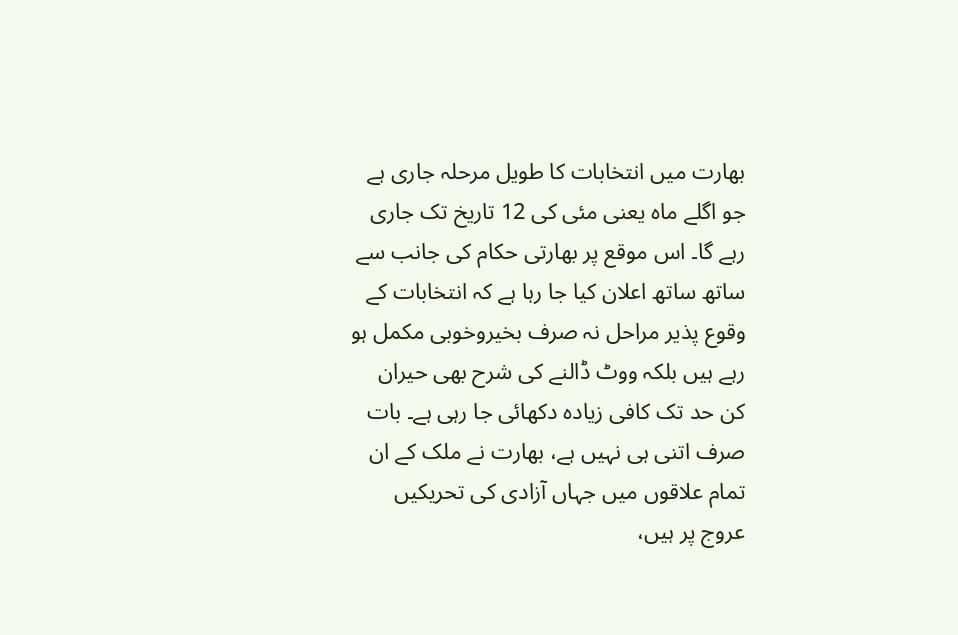بھارت میں انتخابات کا طویل مرحلہ جاری ہے جو اگلے ماہ یعنی مئی کی 12 تاریخ تک جاری رہے گا۔ اس موقع پر بھارتی حکام کی جانب سے ساتھ ساتھ اعلان کیا جا رہا ہے کہ انتخابات کے وقوع پذیر مراحل نہ صرف بخیروخوبی مکمل ہو رہے ہیں بلکہ ووٹ ڈالنے کی شرح بھی حیران کن حد تک کافی زیادہ دکھائی جا رہی ہے۔ بات صرف اتنی ہی نہیں ہے، بھارت نے ملک کے ان تمام علاقوں میں جہاں آزادی کی تحریکیں عروج پر ہیں،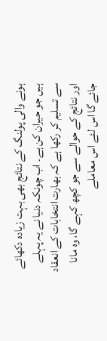ہونے والی پولنگ کے نتائج بھی بہت زیادہ دکھائے ہیں جو حیران کن ہے۔ اب چونکہ دنیا نے یہ پہلے سے تسلیم کر رکھا ہے کہ بھارت انتخابات کے انعقاد اور نتائج کے حوالے سے جو کچھ کہے گا، وہ مانا جائے گا اس لئے اس معاملے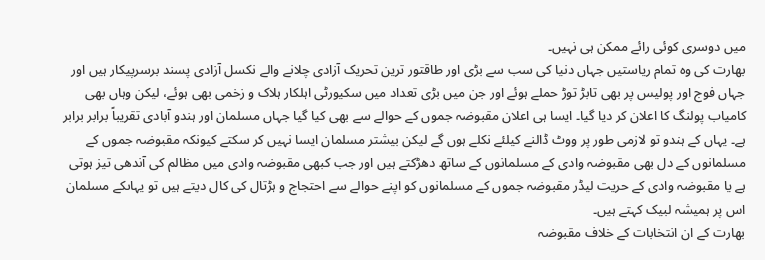میں دوسری کوئی رائے ممکن ہی نہیں۔
بھارت کی وہ تمام ریاستیں جہاں دنیا کی سب سے بڑی اور طاقتور ترین تحریک آزادی چلانے والے نکسل آزادی پسند برسرپیکار ہیں اور جہاں فوج اور پولیس پر بھی تابڑ توڑ حملے ہوئے اور جن میں بڑی تعداد میں سکیورٹی اہلکار ہلاک و زخمی بھی ہوئے، لیکن وہاں بھی کامیاب پولنگ کا اعلان کر دیا گیا۔ ایسا ہی اعلان مقبوضہ جموں کے حوالے سے بھی کیا گیا جہاں مسلمان اور ہندو آبادی تقریباً برابر برابر ہے۔ یہاں کے ہندو تو لازمی طور پر ووٹ ڈالنے کیلئے نکلے ہوں گے لیکن بیشتر مسلمان ایسا نہیں کر سکتے کیونکہ مقبوضہ جموں کے مسلمانوں کے دل بھی مقبوضہ وادی کے مسلمانوں کے ساتھ دھڑکتے ہیں اور جب کبھی مقبوضہ وادی میں مظالم کی آندھی تیز ہوتی ہے یا مقبوضہ وادی کے حریت لیڈر مقبوضہ جموں کے مسلمانوں کو اپنے حوالے سے احتجاج و ہڑتال کی کال دیتے ہیں تو یہاںکے مسلمان اس پر ہمیشہ لبیک کہتے ہیں۔
بھارت کے ان انتخابات کے خلاف مقبوضہ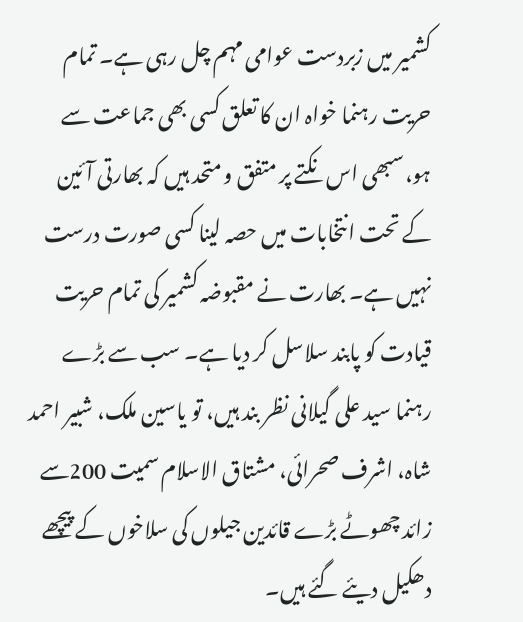کشمیر میں زبردست عوامی مہم چل رہی ہے۔ تمام حریت رہنما خواہ ان کا تعلق کسی بھی جماعت سے ہو،سبھی اس نکتے پر متفق و متحد ہیں کہ بھارتی آئین کے تحت انتخابات میں حصہ لینا کسی صورت درست نہیں ہے۔ بھارت نے مقبوضہ کشمیر کی تمام حریت قیادت کو پابند سلاسل کر دیا ہے۔ سب سے بڑے رہنما سید علی گیلانی نظر بند ہیں، تو یاسین ملک، شبیر احمد شاہ، اشرف صحرائی، مشتاق الاسلام سمیت 200سے زائد چھوٹے بڑے قائدین جیلوں کی سلاخوں کے پیچھے دھکیل دیئے گئے ہیں۔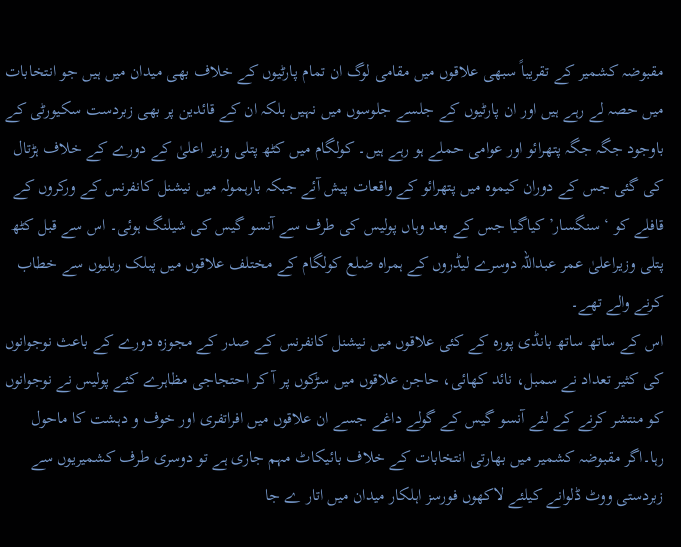مقبوضہ کشمیر کے تقریباً سبھی علاقوں میں مقامی لوگ ان تمام پارٹیوں کے خلاف بھی میدان میں ہیں جو انتخابات میں حصہ لے رہے ہیں اور ان پارٹیوں کے جلسے جلوسوں میں نہیں بلکہ ان کے قائدین پر بھی زبردست سکیورٹی کے باوجود جگہ جگہ پتھرائو اور عوامی حملے ہو رہے ہیں۔ کولگام میں کٹھ پتلی وزیر اعلیٰ کے دورے کے خلاف ہڑتال کی گئی جس کے دوران کیموہ میں پتھرائو کے واقعات پیش آئے جبکہ بارہمولہ میں نیشنل کانفرنس کے ورکروں کے قافلے کو ‘سنگسار’کیاگیا جس کے بعد وہاں پولیس کی طرف سے آنسو گیس کی شیلنگ ہوئی۔ اس سے قبل کٹھ پتلی وزیراعلیٰ عمر عبداللہ دوسرے لیڈروں کے ہمراہ ضلع کولگام کے مختلف علاقوں میں پبلک ریلیوں سے خطاب کرنے والے تھے۔
اس کے ساتھ ساتھ بانڈی پورہ کے کئی علاقوں میں نیشنل کانفرنس کے صدر کے مجوزہ دورے کے باعث نوجوانوں کی کثیر تعداد نے سمبل، نائد کھائی، حاجن علاقوں میں سڑکوں پر آ کر احتجاجی مظاہرے کئے پولیس نے نوجوانوں کو منتشر کرنے کے لئے آنسو گیس کے گولے داغے جسے ان علاقوں میں افراتفری اور خوف و دہشت کا ماحول رہا۔اگر مقبوضہ کشمیر میں بھارتی انتخابات کے خلاف بائیکاٹ مہم جاری ہے تو دوسری طرف کشمیریوں سے زبردستی ووٹ ڈلوانے کیلئے لاکھوں فورسز اہلکار میدان میں اتار ے جا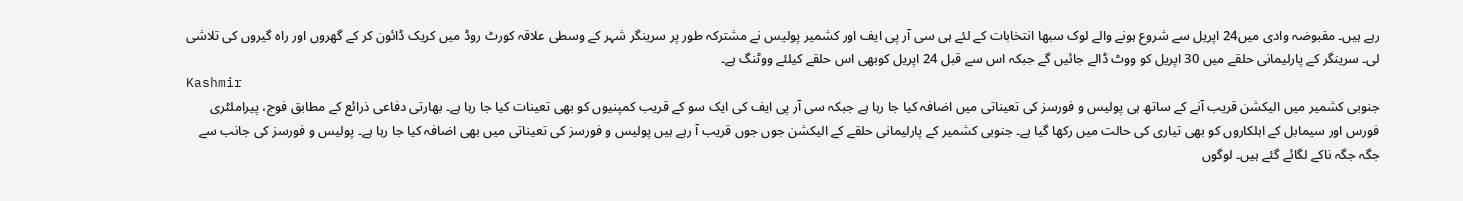رہے ہیں۔ مقبوضہ وادی میں24 اپریل سے شروع ہونے والے لوک سبھا انتخابات کے لئے ہی سی آر پی ایف اور کشمیر پولیس نے مشترکہ طور پر سرینگر شہر کے وسطی علاقہ کورٹ روڈ میں کریک ڈائون کر کے گھروں اور راہ گیروں کی تلاشی لی۔ سرینگر کے پارلیمانی حلقے میں 30 اپریل کو ووٹ ڈالے جائیں گے جبکہ اس سے قبل 24 اپریل کوبھی اس حلقے کیلئے ووٹنگ ہے۔
Kashmir
جنوبی کشمیر میں الیکشن قریب آنے کے ساتھ ہی پولیس و فورسز کی تعیناتی میں اضافہ کیا جا رہا ہے جبکہ سی آر پی ایف کی ایک سو کے قریب کمپنیوں کو بھی تعینات کیا جا رہا ہے۔ بھارتی دفاعی ذرائع کے مطابق فوج، پیراملٹری فورس اور سیمابل کے اہلکاروں کو بھی تیاری کی حالت میں رکھا گیا ہے۔ جنوبی کشمیر کے پارلیمانی حلقے کے الیکشن جوں جوں قریب آ رہے ہیں پولیس و فورسز کی تعیناتی میں بھی اضافہ کیا جا رہا ہے۔ پولیس و فورسز کی جانب سے جگہ جگہ ناکے لگائے گئے ہیں۔ لوگوں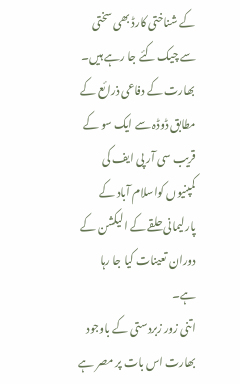کے شناختی کارڈ بھی سختی سے چیک کئے جا رہے ہیں۔ بھارت کے دفاعی ذرائع کے مطابق ڈوڈہ سے ایک سو کے قریب سی آر پی ایف کی کمپنیوں کواسلام آباد کے پارلیمانی حلقے کے الیکشن کے دوران تعینات کیا جا رہا ہے۔
اتنی زور زبردستی کے باوجود بھارت اس بات پر مصر ہے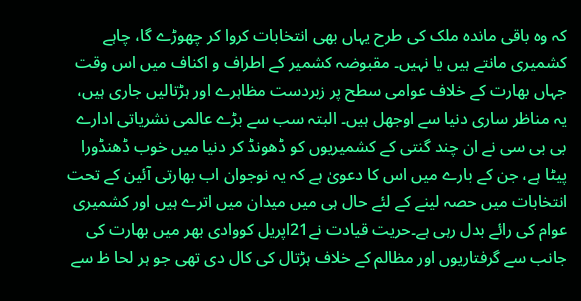کہ وہ باقی ماندہ ملک کی طرح یہاں بھی انتخابات کروا کر چھوڑے گا، چاہے کشمیری مانتے ہیں یا نہیں۔ مقبوضہ کشمیر کے اطراف و اکناف میں اس وقت جہاں بھارت کے خلاف عوامی سطح پر زبردست مظاہرے اور ہڑتالیں جاری ہیں، یہ مناظر ساری دنیا سے اوجھل ہیں۔ البتہ سب سے بڑے عالمی نشریاتی ادارے بی بی سی نے ان چند گنتی کے کشمیریوں کو ڈھونڈ کر دنیا میں خوب ڈھنڈورا پیٹا ہے، جن کے بارے میں اس کا دعویٰ ہے کہ یہ نوجوان اب بھارتی آئین کے تحت انتخابات میں حصہ لینے کے لئے حال ہی میں میدان میں اترے ہیں اور کشمیری عوام کی رائے بدل رہی ہے۔حریت قیادت نے21اپریل کووادی بھر میں بھارت کی جانب سے گرفتاریوں اور مظالم کے خلاف ہڑتال کی کال دی تھی جو ہر لحا ظ سے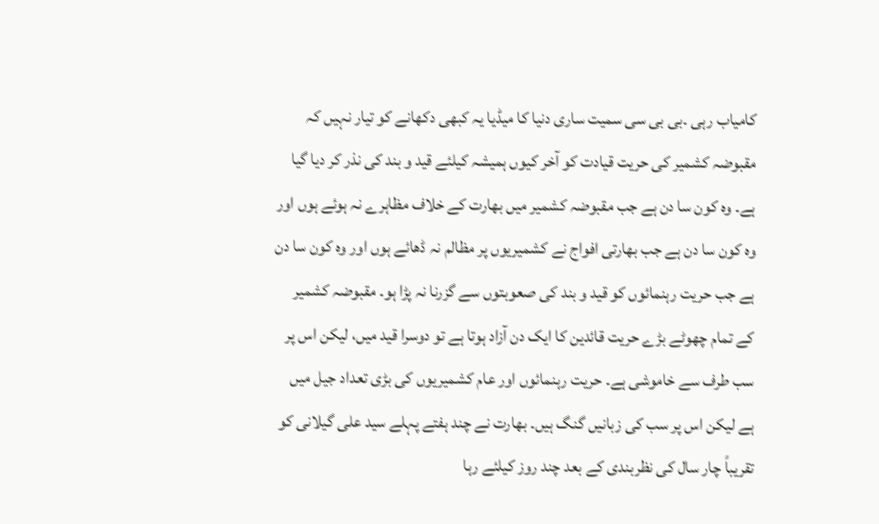کامیاب رہی ۔بی بی سی سمیت ساری دنیا کا میڈیا یہ کبھی دکھانے کو تیار نہیں کہ مقبوضہ کشمیر کی حریت قیادت کو آخر کیوں ہمیشہ کیلئے قید و بند کی نذر کر دیا گیا ہے۔ وہ کون سا دن ہے جب مقبوضہ کشمیر میں بھارت کے خلاف مظاہرے نہ ہوئے ہوں اور وہ کون سا دن ہے جب بھارتی افواج نے کشمیریوں پر مظالم نہ ڈھائے ہوں اور وہ کون سا دن ہے جب حریت رہنمائوں کو قید و بند کی صعوبتوں سے گزرنا نہ پڑا ہو۔ مقبوضہ کشمیر کے تمام چھوٹے بڑے حریت قائدین کا ایک دن آزاد ہوتا ہے تو دوسرا قید میں، لیکن اس پر سب طرف سے خاموشی ہے۔ حریت رہنمائوں اور عام کشمیریوں کی بڑی تعداد جیل میں ہے لیکن اس پر سب کی زبانیں گنگ ہیں۔ بھارت نے چند ہفتے پہلے سید علی گیلانی کو تقریباً چار سال کی نظربندی کے بعد چند روز کیلئے رہا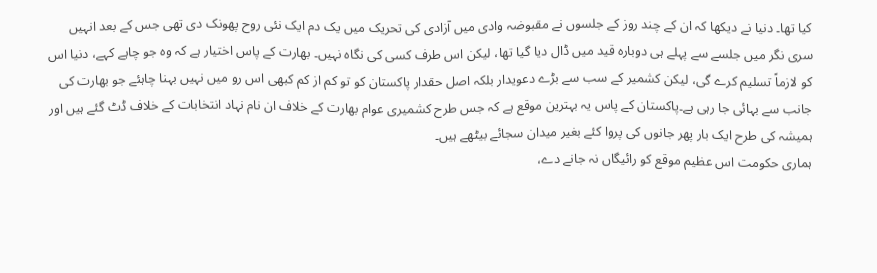کیا تھا۔ دنیا نے دیکھا کہ ان کے چند روز کے جلسوں نے مقبوضہ وادی میں آزادی کی تحریک میں یک دم ایک نئی روح پھونک دی تھی جس کے بعد انہیں سری نگر میں جلسے سے پہلے ہی دوبارہ قید میں ڈال دیا گیا تھا، لیکن اس طرف کسی کی نگاہ نہیں۔ بھارت کے پاس اختیار ہے کہ وہ جو چاہے کہے، دنیا اس کو لازماً تسلیم کرے گی، لیکن کشمیر کے سب سے بڑے دعویدار بلکہ اصل حقدار پاکستان کو تو کم از کم کبھی اس رو میں نہیں بہنا چاہئے جو بھارت کی جانب سے بہائی جا رہی ہے۔پاکستان کے پاس یہ بہترین موقع ہے کہ جس طرح کشمیری عوام بھارت کے خلاف ان نام نہاد انتخابات کے خلاف ڈٹ گئے ہیں اور ہمیشہ کی طرح ایک بار پھر جانوں کی پروا کئے بغیر میدان سجائے بیٹھے ہیں۔
ہماری حکومت اس عظیم موقع کو رائیگاں نہ جانے دے،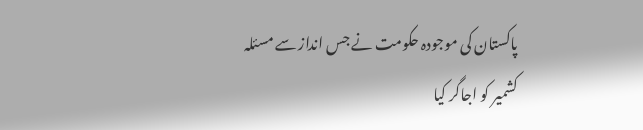پاکستان کی موجودہ حکومت نے جس انداز سے مسئلہ کشمیر کو اجاگر کیا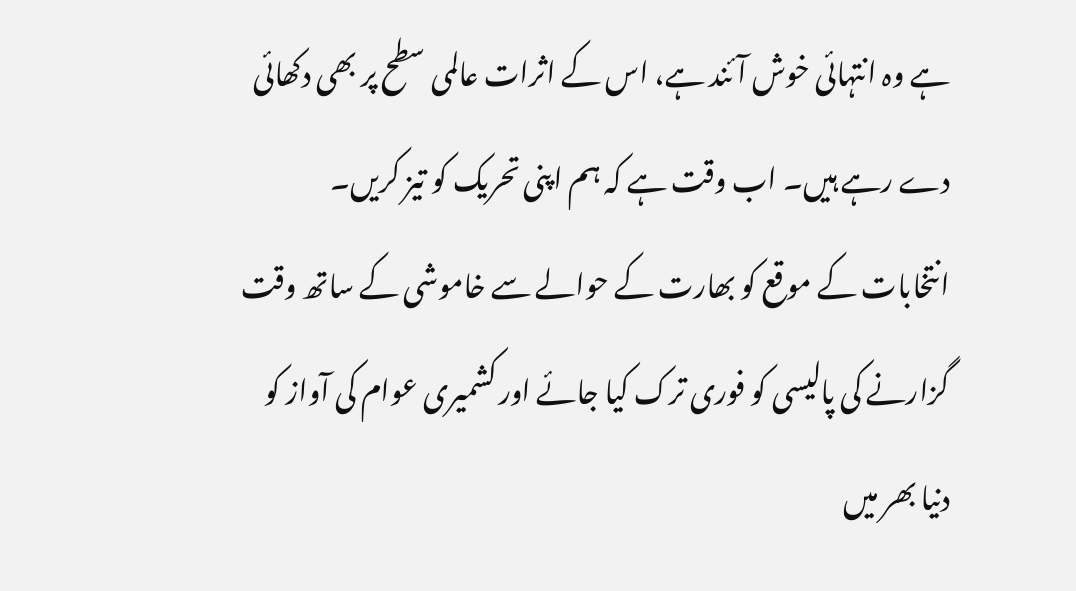ہے وہ انتہائی خوش آئند ہے، اس کے اثرات عالمی سطح پر بھی دکھائی دے رہے ہیں۔ اب وقت ہے کہ ہم اپنی تحریک کو تیز کریں۔ انتخابات کے موقع کو بھارت کے حوالے سے خاموشی کے ساتھ وقت گزارنے کی پالیسی کو فوری ترک کیا جائے اور کشمیری عوام کی آواز کو دنیا بھر میں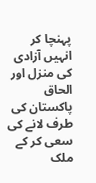پہنچا کر انہیں آزادی کی منزل اور الحاق پاکستان کی طرف لانے کی سعی کر کے ملک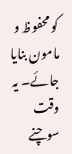کو محفوظ و مامون بنایا جائے۔ یہ وقت سوچنے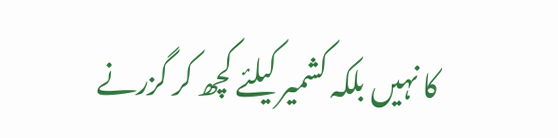کا نہیں بلکہ کشمیر کیلئے کچھ کر گزرنے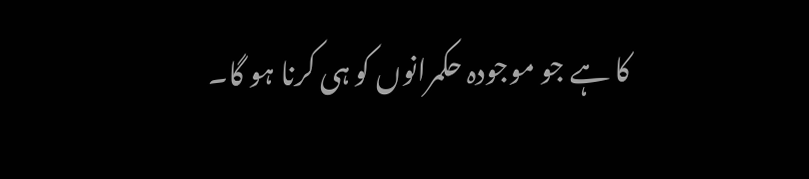کا ہے جو موجودہ حکمرانوں کو ہی کرنا ہو گا۔